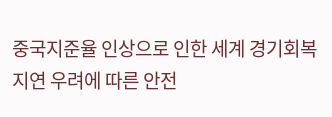중국지준율 인상으로 인한 세계 경기회복 지연 우려에 따른 안전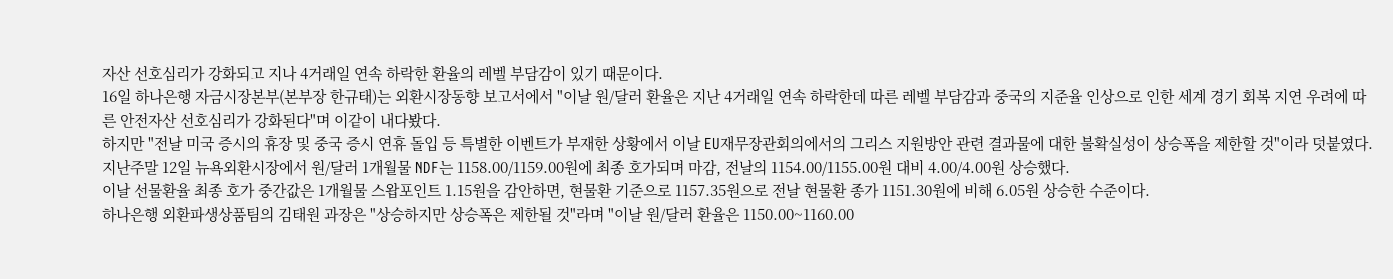자산 선호심리가 강화되고 지나 4거래일 연속 하락한 환율의 레벨 부담감이 있기 때문이다.
16일 하나은행 자금시장본부(본부장 한규태)는 외환시장동향 보고서에서 "이날 원/달러 환율은 지난 4거래일 연속 하락한데 따른 레벨 부담감과 중국의 지준율 인상으로 인한 세계 경기 회복 지연 우려에 따른 안전자산 선호심리가 강화된다"며 이같이 내다봤다.
하지만 "전날 미국 증시의 휴장 및 중국 증시 연휴 돌입 등 특별한 이벤트가 부재한 상황에서 이날 EU재무장관회의에서의 그리스 지원방안 관련 결과물에 대한 불확실성이 상승폭을 제한할 것"이라 덧붙였다.
지난주말 12일 뉴욕외환시장에서 원/달러 1개월물 NDF는 1158.00/1159.00원에 최종 호가되며 마감, 전날의 1154.00/1155.00원 대비 4.00/4.00원 상승했다.
이날 선물환율 최종 호가 중간값은 1개월물 스왑포인트 1.15원을 감안하면, 현물환 기준으로 1157.35원으로 전날 현물환 종가 1151.30원에 비해 6.05원 상승한 수준이다.
하나은행 외환파생상품팀의 김태원 과장은 "상승하지만 상승폭은 제한될 것"라며 "이날 원/달러 환율은 1150.00~1160.00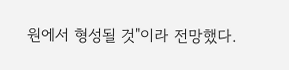원에서 형성될 것"이라 전망했다.